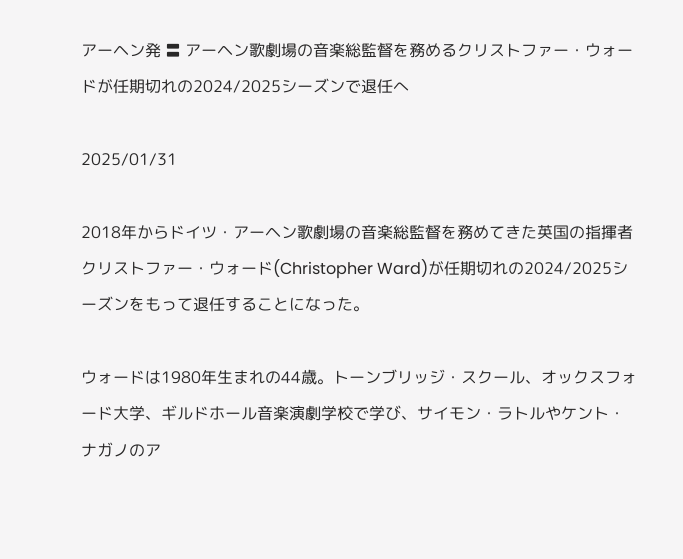アーヘン発 〓 アーヘン歌劇場の音楽総監督を務めるクリストファー・ウォードが任期切れの2024/2025シーズンで退任へ

2025/01/31

2018年からドイツ・アーヘン歌劇場の音楽総監督を務めてきた英国の指揮者クリストファー・ウォード(Christopher Ward)が任期切れの2024/2025シーズンをもって退任することになった。

ウォードは1980年生まれの44歳。トーンブリッジ・スクール、オックスフォード大学、ギルドホール音楽演劇学校で学び、サイモン・ラトルやケント・ナガノのア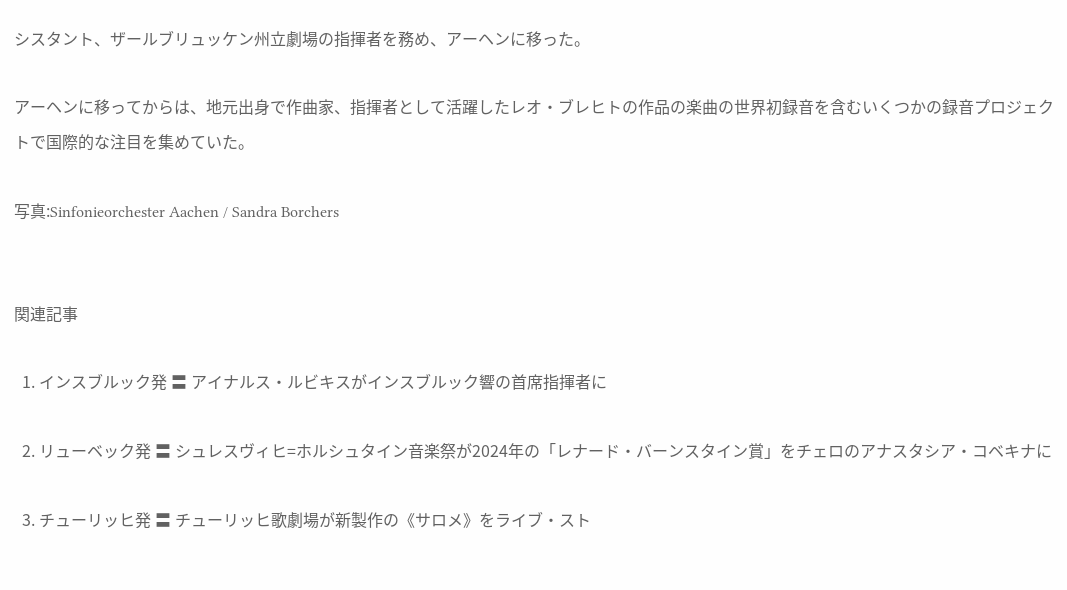シスタント、ザールブリュッケン州立劇場の指揮者を務め、アーヘンに移った。

アーヘンに移ってからは、地元出身で作曲家、指揮者として活躍したレオ・ブレヒトの作品の楽曲の世界初録音を含むいくつかの録音プロジェクトで国際的な注目を集めていた。

写真:Sinfonieorchester Aachen / Sandra Borchers


関連記事

  1. インスブルック発 〓 アイナルス・ルビキスがインスブルック響の首席指揮者に

  2. リューベック発 〓 シュレスヴィヒ=ホルシュタイン音楽祭が2024年の「レナード・バーンスタイン賞」をチェロのアナスタシア・コベキナに

  3. チューリッヒ発 〓 チューリッヒ歌劇場が新製作の《サロメ》をライブ・スト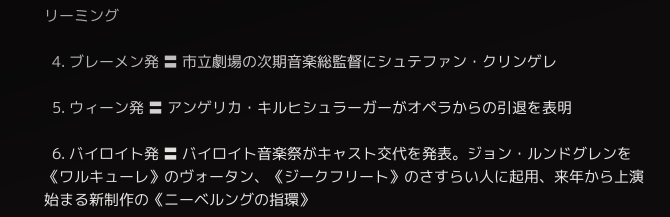リーミング

  4. ブレーメン発 〓 市立劇場の次期音楽総監督にシュテファン・クリンゲレ

  5. ウィーン発 〓 アンゲリカ・キルヒシュラーガーがオペラからの引退を表明

  6. バイロイト発 〓 バイロイト音楽祭がキャスト交代を発表。ジョン・ルンドグレンを《ワルキューレ》のヴォータン、《ジークフリート》のさすらい人に起用、来年から上演始まる新制作の《ニーベルングの指環》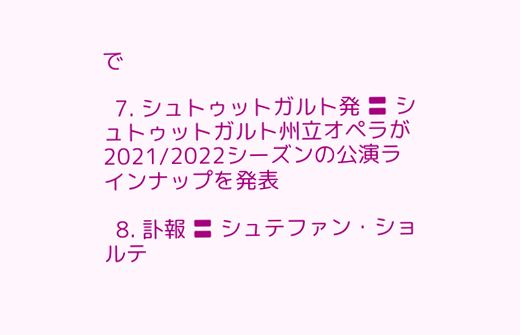で

  7. シュトゥットガルト発 〓 シュトゥットガルト州立オペラが2021/2022シーズンの公演ラインナップを発表

  8. 訃報 〓 シュテファン・ショルテ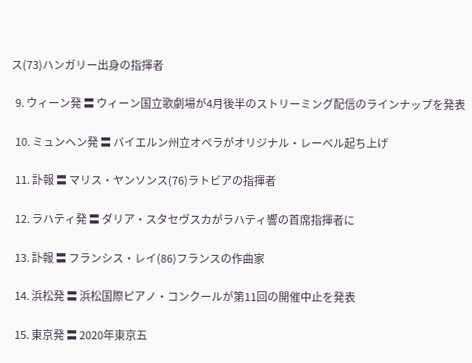ス(73)ハンガリー出身の指揮者

  9. ウィーン発 〓 ウィーン国立歌劇場が4月後半のストリーミング配信のラインナップを発表

  10. ミュンヘン発 〓 バイエルン州立オペラがオリジナル・レーベル起ち上げ

  11. 訃報 〓 マリス・ヤンソンス(76)ラトビアの指揮者

  12. ラハティ発 〓 ダリア・スタセヴスカがラハティ響の首席指揮者に

  13. 訃報 〓 フランシス・レイ(86)フランスの作曲家

  14. 浜松発 〓 浜松国際ピアノ・コンクールが第11回の開催中止を発表

  15. 東京発 〓 2020年東京五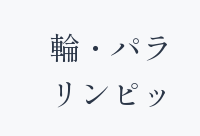輪・パラリンピッ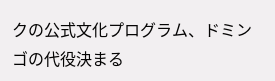クの公式文化プログラム、ドミンゴの代役決まる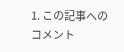1. この記事へのコメント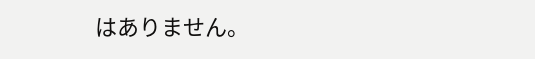はありません。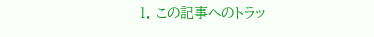1. この記事へのトラッ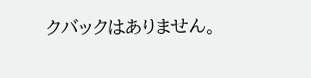クバックはありません。